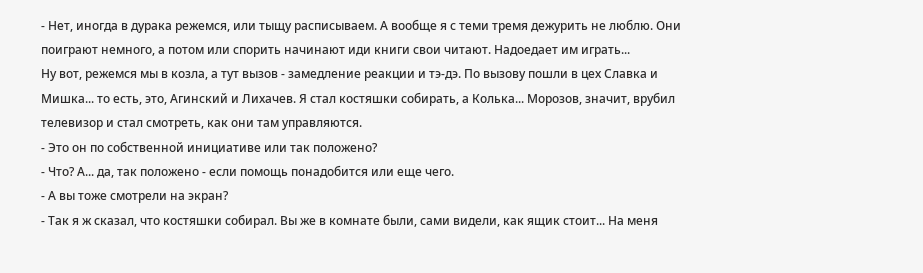- Нет, иногда в дурака режемся, или тыщу расписываем. А вообще я с теми тремя дежурить не люблю. Они поиграют немного, а потом или спорить начинают иди книги свои читают. Надоедает им играть...
Ну вот, режемся мы в козла, а тут вызов - замедление реакции и тэ-дэ. По вызову пошли в цех Славка и Мишка... то есть, это, Агинский и Лихачев. Я стал костяшки собирать, а Колька... Морозов, значит, врубил телевизор и стал смотреть, как они там управляются.
- Это он по собственной инициативе или так положено?
- Что? А... да, так положено - если помощь понадобится или еще чего.
- А вы тоже смотрели на экран?
- Так я ж сказал, что костяшки собирал. Вы же в комнате были, сами видели, как ящик стоит... На меня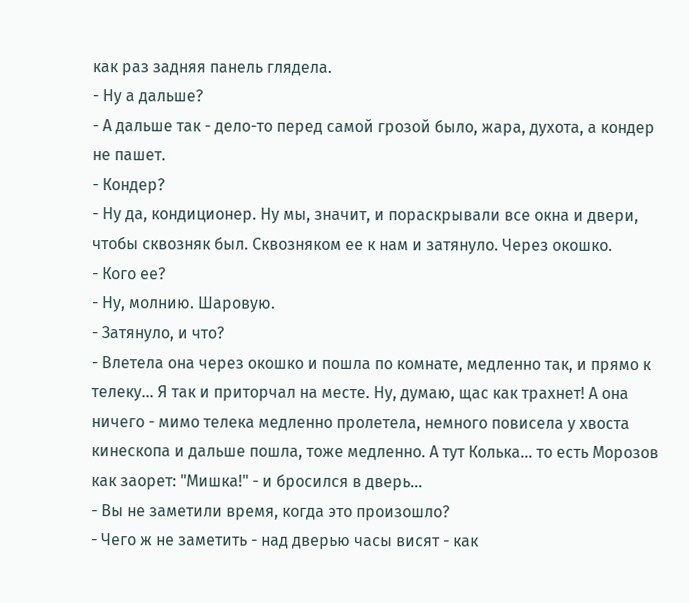как раз задняя панель глядела.
- Ну а дальше?
- А дальше так - дело-то перед самой грозой было, жара, духота, а кондер не пашет.
- Кондер?
- Ну да, кондиционер. Ну мы, значит, и пораскрывали все окна и двери, чтобы сквозняк был. Сквозняком ее к нам и затянуло. Через окошко.
- Кого ее?
- Ну, молнию. Шаровую.
- Затянуло, и что?
- Влетела она через окошко и пошла по комнате, медленно так, и прямо к телеку... Я так и приторчал на месте. Ну, думаю, щас как трахнет! А она ничего - мимо телека медленно пролетела, немного повисела у хвоста кинескопа и дальше пошла, тоже медленно. А тут Колька... то есть Морозов как заорет: "Мишка!" - и бросился в дверь...
- Вы не заметили время, когда это произошло?
- Чего ж не заметить - над дверью часы висят - как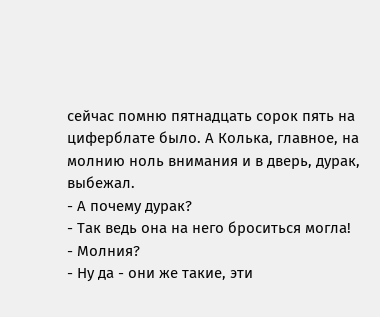сейчас помню пятнадцать сорок пять на циферблате было. А Колька, главное, на молнию ноль внимания и в дверь, дурак, выбежал.
- А почему дурак?
- Так ведь она на него броситься могла!
- Молния?
- Ну да - они же такие, эти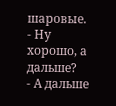шаровые.
- Ну хорошо, а дальше?
- А дальше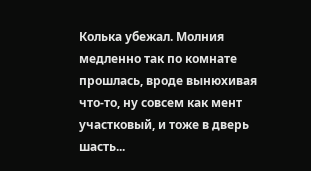Колька убежал. Молния медленно так по комнате прошлась, вроде вынюхивая что-то, ну совсем как мент участковый, и тоже в дверь шасть...